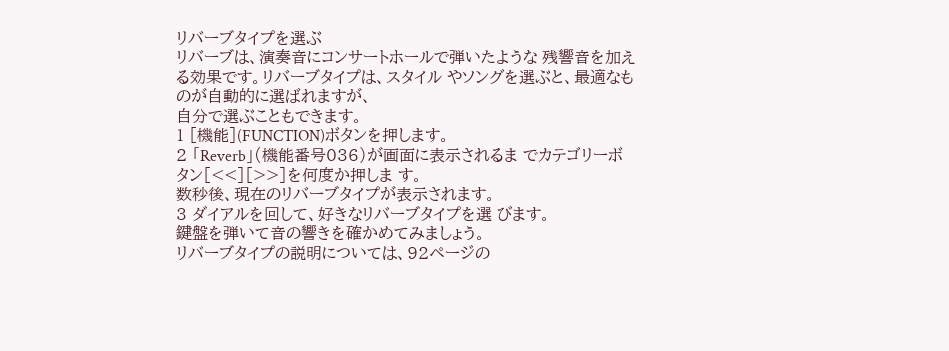リバーブタイプを選ぶ
リバーブは、演奏音にコンサートホールで弾いたような 残響音を加える効果です。リバーブタイプは、スタイル やソングを選ぶと、最適なものが自動的に選ばれますが、
自分で選ぶこともできます。
1 [機能](FUNCTION)ボタンを押します。
2 「Reverb」(機能番号036)が画面に表示されるま でカテゴリーボタン[<<][>>]を何度か押しま す。
数秒後、現在のリバーブタイプが表示されます。
3 ダイアルを回して、好きなリバーブタイプを選 びます。
鍵盤を弾いて音の響きを確かめてみましょう。
リバーブタイプの説明については、92ページの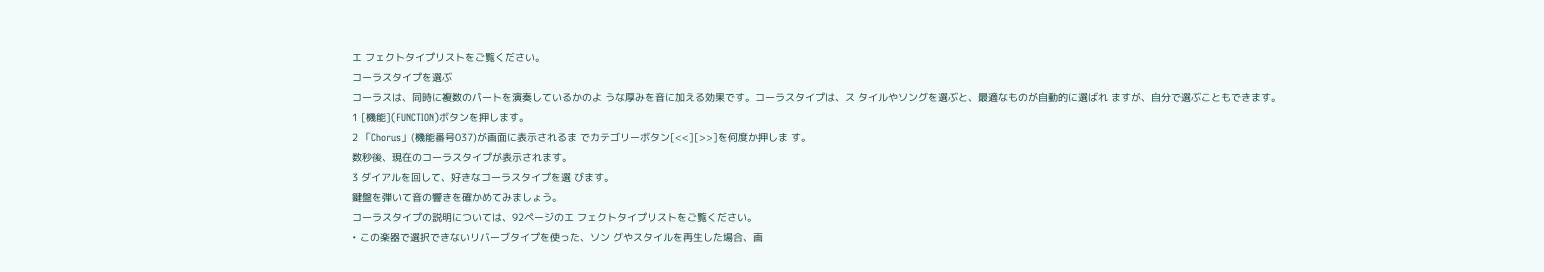エ フェクトタイプリストをご覧ください。
コーラスタイプを選ぶ
コーラスは、同時に複数のパートを演奏しているかのよ うな厚みを音に加える効果です。コーラスタイプは、ス タイルやソングを選ぶと、最適なものが自動的に選ばれ ますが、自分で選ぶこともできます。
1 [機能](FUNCTION)ボタンを押します。
2 「Chorus」(機能番号037)が画面に表示されるま でカテゴリーボタン[<<][>>]を何度か押しま す。
数秒後、現在のコーラスタイプが表示されます。
3 ダイアルを回して、好きなコーラスタイプを選 びます。
鍵盤を弾いて音の響きを確かめてみましょう。
コーラスタイプの説明については、92ページのエ フェクトタイプリストをご覧ください。
• この楽器で選択できないリバーブタイプを使った、ソン グやスタイルを再生した場合、画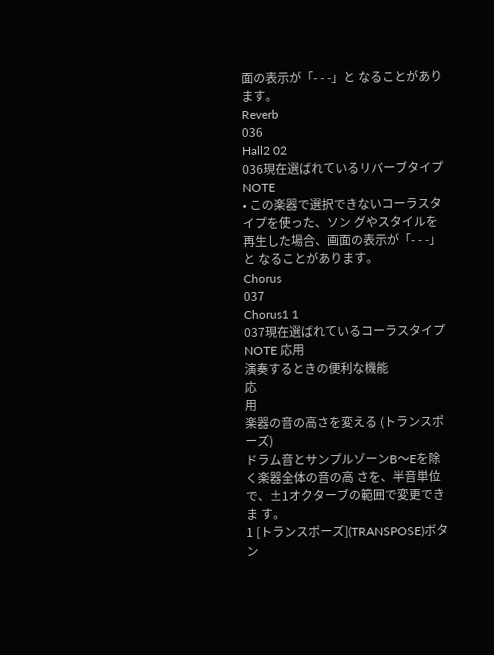面の表示が「- - -」と なることがあります。
Reverb
036
Hall2 02
036現在選ばれているリバーブタイプ
NOTE
• この楽器で選択できないコーラスタイプを使った、ソン グやスタイルを再生した場合、画面の表示が「- - -」と なることがあります。
Chorus
037
Chorus1 1
037現在選ばれているコーラスタイプ
NOTE 応用
演奏するときの便利な機能
応
用
楽器の音の高さを変える (トランスポーズ)
ドラム音とサンプルゾーンB〜Eを除く楽器全体の音の高 さを、半音単位で、±1オクターブの範囲で変更できま す。
1 [トランスポーズ](TRANSPOSE)ボタン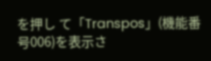を押し て「Transpos」(機能番号006)を表示さ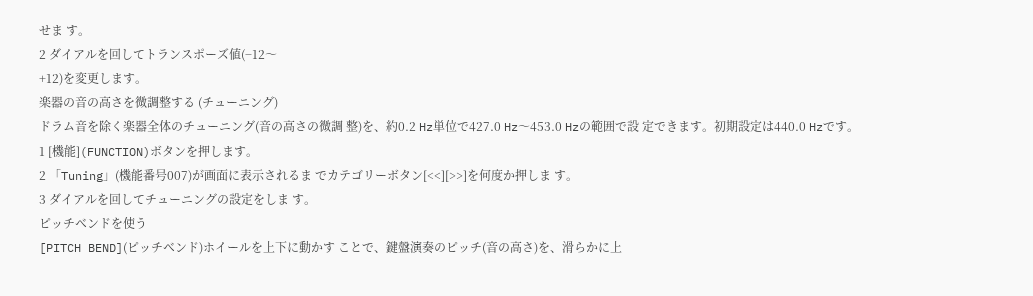せま す。
2 ダイアルを回してトランスポーズ値(−12〜
+12)を変更します。
楽器の音の高さを微調整する (チューニング)
ドラム音を除く楽器全体のチューニング(音の高さの微調 整)を、約0.2 Hz単位で427.0 Hz〜453.0 Hzの範囲で設 定できます。初期設定は440.0 Hzです。
1 [機能](FUNCTION)ボタンを押します。
2 「Tuning」(機能番号007)が画面に表示されるま でカテゴリーボタン[<<][>>]を何度か押しま す。
3 ダイアルを回してチューニングの設定をしま す。
ピッチベンドを使う
[PITCH BEND](ピッチベンド)ホイールを上下に動かす ことで、鍵盤演奏のピッチ(音の高さ)を、滑らかに上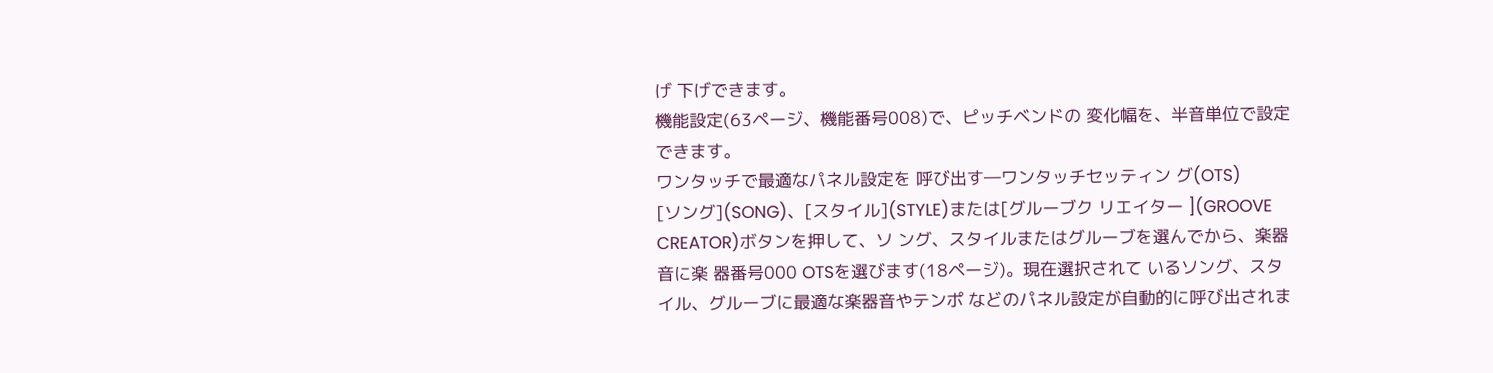げ 下げできます。
機能設定(63ページ、機能番号008)で、ピッチベンドの 変化幅を、半音単位で設定できます。
ワンタッチで最適なパネル設定を 呼び出す―ワンタッチセッティン グ(OTS)
[ソング](SONG)、[スタイル](STYLE)または[グルーブク リエイター ](GROOVE CREATOR)ボタンを押して、ソ ング、スタイルまたはグルーブを選んでから、楽器音に楽 器番号000 OTSを選びます(18ページ)。現在選択されて いるソング、スタイル、グルーブに最適な楽器音やテンポ などのパネル設定が自動的に呼び出されま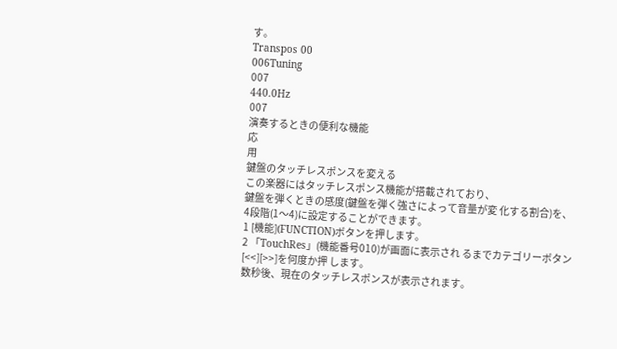す。
Transpos 00
006Tuning
007
440.0Hz
007
演奏するときの便利な機能
応
用
鍵盤のタッチレスポンスを変える
この楽器にはタッチレスポンス機能が搭載されており、
鍵盤を弾くときの感度(鍵盤を弾く強さによって音量が変 化する割合)を、4段階(1〜4)に設定することができます。
1 [機能](FUNCTION)ボタンを押します。
2 「TouchRes」(機能番号010)が画面に表示され るまでカテゴリーボタン[<<][>>]を何度か押 します。
数秒後、現在のタッチレスポンスが表示されます。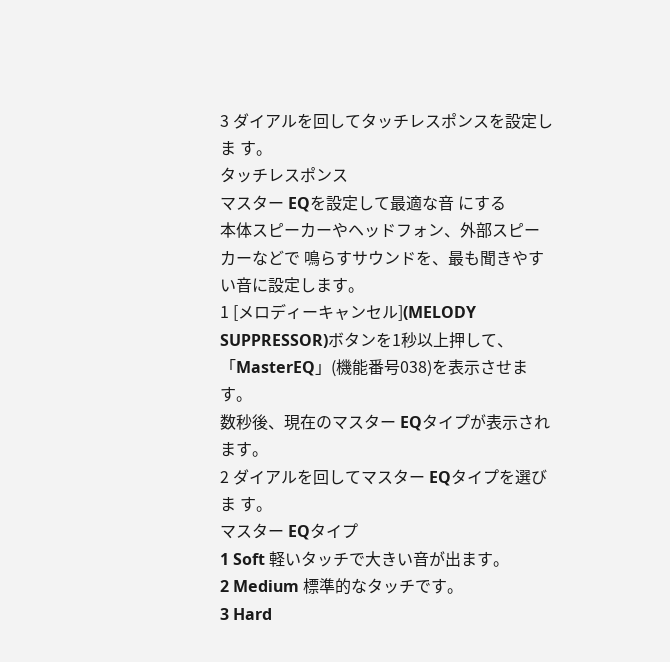3 ダイアルを回してタッチレスポンスを設定しま す。
タッチレスポンス
マスター EQを設定して最適な音 にする
本体スピーカーやヘッドフォン、外部スピーカーなどで 鳴らすサウンドを、最も聞きやすい音に設定します。
1 [メロディーキャンセル](MELODY SUPPRESSOR)ボタンを1秒以上押して、
「MasterEQ」(機能番号038)を表示させます。
数秒後、現在のマスター EQタイプが表示されます。
2 ダイアルを回してマスター EQタイプを選びま す。
マスター EQタイプ
1 Soft 軽いタッチで大きい音が出ます。
2 Medium 標準的なタッチです。
3 Hard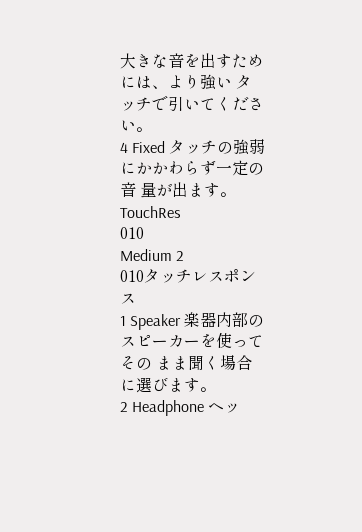大きな音を出すためには、より強い タッチで引いてください。
4 Fixed タッチの強弱にかかわらず一定の音 量が出ます。
TouchRes
010
Medium 2
010タッチレスポンス
1 Speaker 楽器内部のスピーカーを使ってその まま聞く場合に選びます。
2 Headphone ヘッ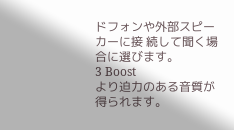ドフォンや外部スピーカーに接 続して聞く場合に選びます。
3 Boost
より迫力のある音質が得られます。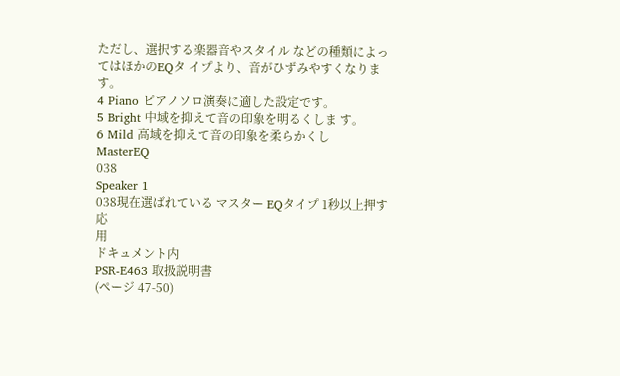ただし、選択する楽器音やスタイル などの種類によってはほかのEQタ イプより、音がひずみやすくなりま す。
4 Piano ピアノソロ演奏に適した設定です。
5 Bright 中域を抑えて音の印象を明るくしま す。
6 Mild 高域を抑えて音の印象を柔らかくし
MasterEQ
038
Speaker 1
038現在選ばれている マスター EQタイプ 1秒以上押す
応
用
ドキュメント内
PSR-E463 取扱説明書
(ページ 47-50)